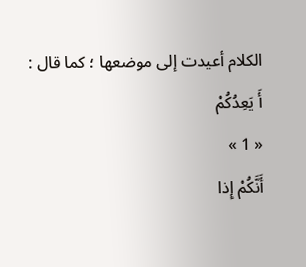الكلام أعيدت إلى موضعها ؛ كما قال :
أَ يَعِدُكُمْ
« 1 »
أَنَّكُمْ إِذا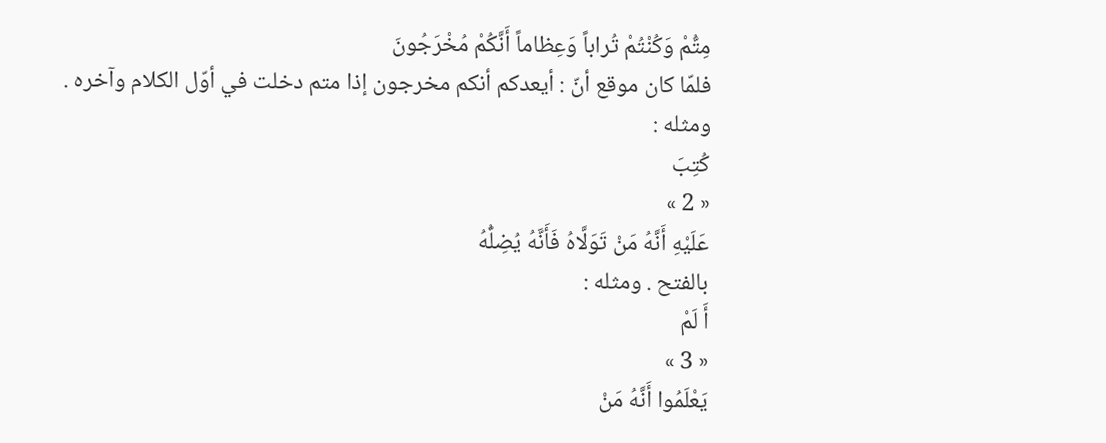مِتُّمْ وَكُنْتُمْ تُراباً وَعِظاماً أَنَّكُمْ مُخْرَجُونَ
فلمّا كان موقع أنّ : أيعدكم أنكم مخرجون إذا متم دخلت في أوّل الكلام وآخره . ومثله :
كُتِبَ
« 2 »
عَلَيْهِ أَنَّهُ مَنْ تَوَلَّاهُ فَأَنَّهُ يُضِلُّهُ
بالفتح . ومثله :
أَ لَمْ
« 3 »
يَعْلَمُوا أَنَّهُ مَنْ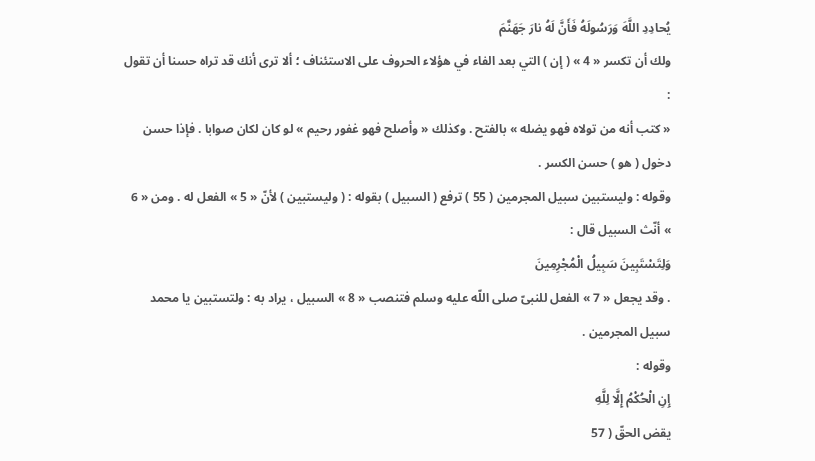يُحادِدِ اللَّهَ وَرَسُولَهُ فَأَنَّ لَهُ نارَ جَهَنَّمَ
ولك أن تكسر « 4 » ( إن ) التي بعد الفاء في هؤلاء الحروف على الاستئناف ؛ ألا ترى أنك قد تراه حسنا أن تقول :
« كتب أنه من تولاه فهو يضله » بالفتح . وكذلك « وأصلح فهو غفور رحيم » لو كان لكان صوابا . فإذا حسن دخول ( هو ) حسن الكسر .
وقوله : وليستبين سبيل المجرمين ( 55 ) ترفع ( السبيل ) بقوله : ( وليستبين ) لأنّ « 5 » الفعل له . ومن « 6 » أنّث السبيل قال :
وَلِتَسْتَبِينَ سَبِيلُ الْمُجْرِمِينَ
. وقد يجعل « 7 » الفعل للنبىّ صلى اللّه عليه وسلم فتنصب « 8 » السبيل ، يراد به : ولتستبين يا محمد سبيل المجرمين .
وقوله :
إِنِ الْحُكْمُ إِلَّا لِلَّهِ
يقض الحقّ ( 57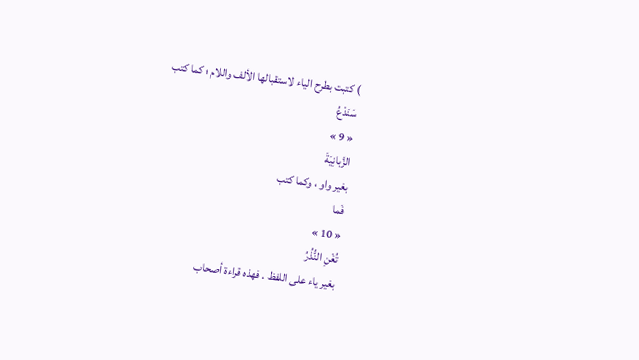) كتبت بطرح الياء لاستقبالها الألف واللام ؛ كما كتب
سَنَدْعُ
« 9 »
الزَّبانِيَةَ
بغير واو ، وكما كتب
فَما
« 10 »
تُغْنِ النُّذُرُ
بغير ياء على اللفظ . فهذه قراءة أصحاب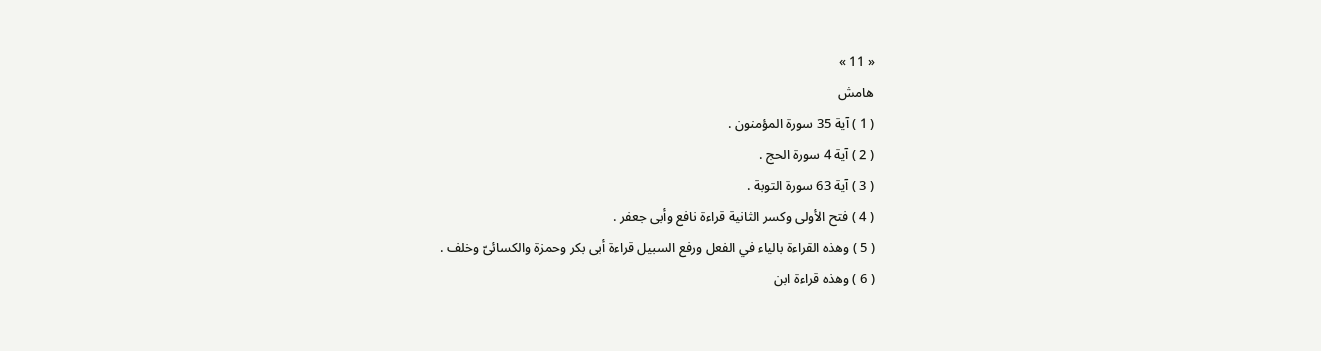« 11 »
هامش
( 1 ) آية 35 سورة المؤمنون .
( 2 ) آية 4 سورة الحج .
( 3 ) آية 63 سورة التوبة .
( 4 ) فتح الأولى وكسر الثانية قراءة نافع وأبى جعفر .
( 5 ) وهذه القراءة بالياء في الفعل ورفع السبيل قراءة أبى بكر وحمزة والكسائىّ وخلف .
( 6 ) وهذه قراءة ابن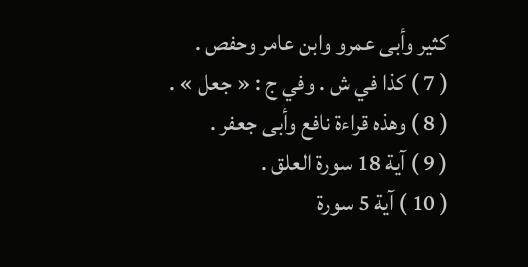كثير وأبى عمرو وابن عامر وحفص .
( 7 ) كذا في ش . وفي ج : « جعل » .
( 8 ) وهذه قراءة نافع وأبى جعفر .
( 9 ) آية 18 سورة العلق .
( 10 ) آية 5 سورة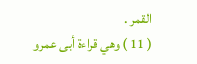القمر .
( 11 ) وهي قراءة أبى عمرو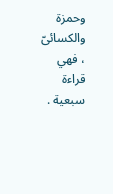وحمزة والكسائىّ ، فهي قراءة سبعية .